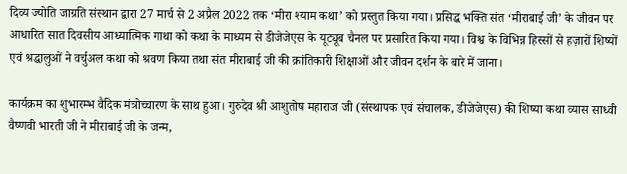दिव्य ज्योति जाग्रति संस्थान द्वारा 27 मार्च से 2 अप्रैल 2022 तक ‘मीरा श्याम कथा’ को प्रस्तुत किया गया। प्रसिद्ध भक्ति संत ‘मीराबाई जी’ के जीवन पर आधारित सात दिवसीय आध्यात्मिक गाथा को कथा के माध्यम से डीजेजेएस के यूट्यूब चैनल पर प्रसारित किया गया। विश्व के विभिन्न हिस्सों से हज़ारों शिष्यों एवं श्रद्धालुओं ने वर्चुअल कथा को श्रवण किया तथा संत मीराबाई जी की क्रांतिकारी शिक्षाओं और जीवन दर्शन के बारे में जाना।

कार्यक्रम का शुभारम्भ वैदिक मंत्रोच्चारण के साथ हुआ। गुरुदेव श्री आशुतोष महाराज जी (संस्थापक एवं संचालक, डीजेजेएस) की शिष्या कथा व्यास साध्वी वैष्णवी भारती जी ने मीराबाई जी के जन्म,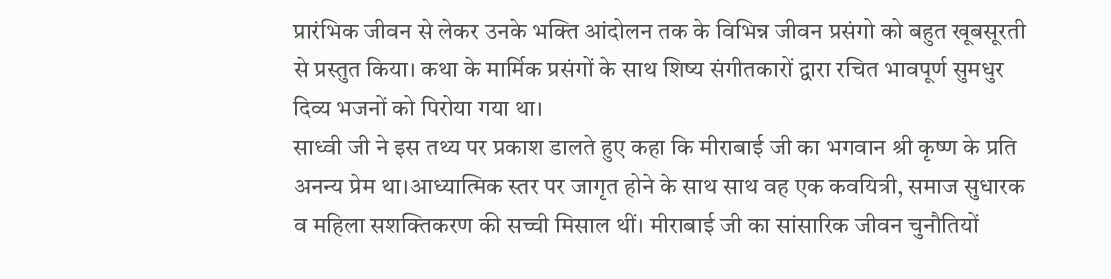प्रारंभिक जीवन से लेकर उनके भक्ति आंदोलन तक के विभिन्न जीवन प्रसंगो को बहुत खूबसूरती से प्रस्तुत किया। कथा के मार्मिक प्रसंगों के साथ शिष्य संगीतकारों द्वारा रचित भावपूर्ण सुमधुर दिव्य भजनों को पिरोया गया था।
साध्वी जी ने इस तथ्य पर प्रकाश डालते हुए कहा कि मीराबाई जी का भगवान श्री कृष्ण के प्रति अनन्य प्रेम था।आध्यात्मिक स्तर पर जागृत होने के साथ साथ वह एक कवयित्री, समाज सुधारक व महिला सशक्तिकरण की सच्ची मिसाल थीं। मीराबाई जी का सांसारिक जीवन चुनौतियों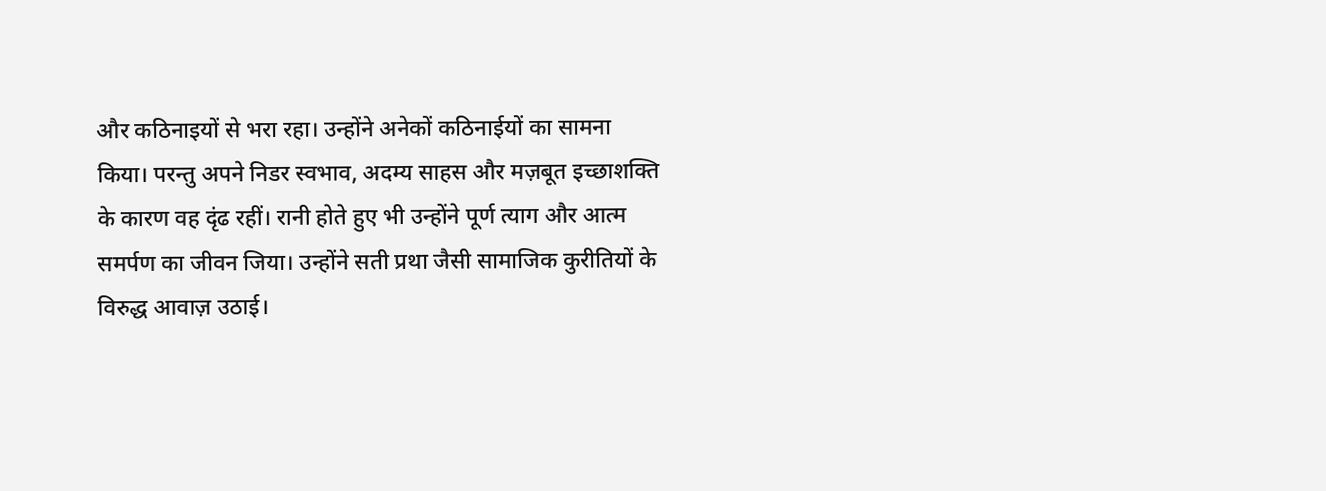और कठिनाइयों से भरा रहा। उन्होंने अनेकों कठिनाईयों का सामना किया। परन्तु अपने निडर स्वभाव, अदम्य साहस और मज़बूत इच्छाशक्ति के कारण वह दृंढ रहीं। रानी होते हुए भी उन्होंने पूर्ण त्याग और आत्म समर्पण का जीवन जिया। उन्होंने सती प्रथा जैसी सामाजिक कुरीतियों के विरुद्ध आवाज़ उठाई।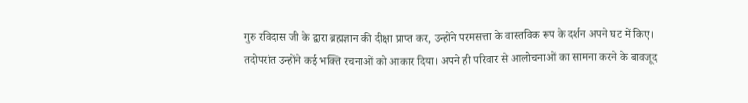गुरु रविदास जी के द्वारा ब्रह्मज्ञान की दीक्षा प्राप्त कर, उन्होंने परमसत्ता के वास्तविक रूप के दर्शन अपने घट में किए। तदोपरांत उन्होंने कई भक्ति रचनाओं को आकार दिया। अपने ही परिवार से आलोचनाओं का सामना करने के बावजूद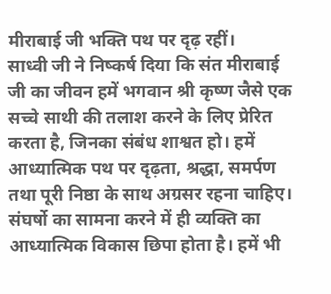मीराबाई जी भक्ति पथ पर दृढ़ रहीं।
साध्वी जी ने निष्कर्ष दिया कि संत मीराबाई जी का जीवन हमें भगवान श्री कृष्ण जैसे एक सच्चे साथी की तलाश करने के लिए प्रेरित करता है, जिनका संबंध शाश्वत हो। हमें आध्यात्मिक पथ पर दृढ़ता, श्रद्धा, समर्पण तथा पूरी निष्ठा के साथ अग्रसर रहना चाहिए। संघर्षो का सामना करने में ही व्यक्ति का आध्यात्मिक विकास छिपा होता है। हमें भी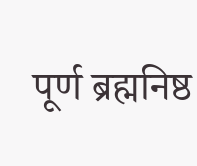पूर्ण ब्रह्मनिष्ठ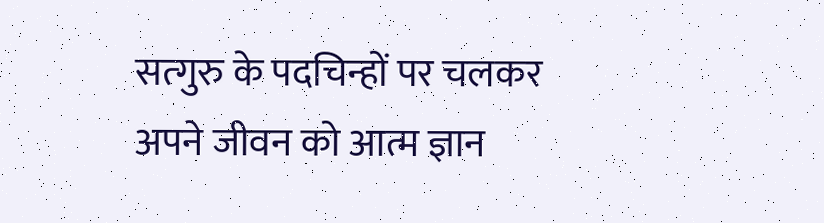सत्गुरु के पदचिन्हों पर चलकर अपने जीवन को आत्म ज्ञान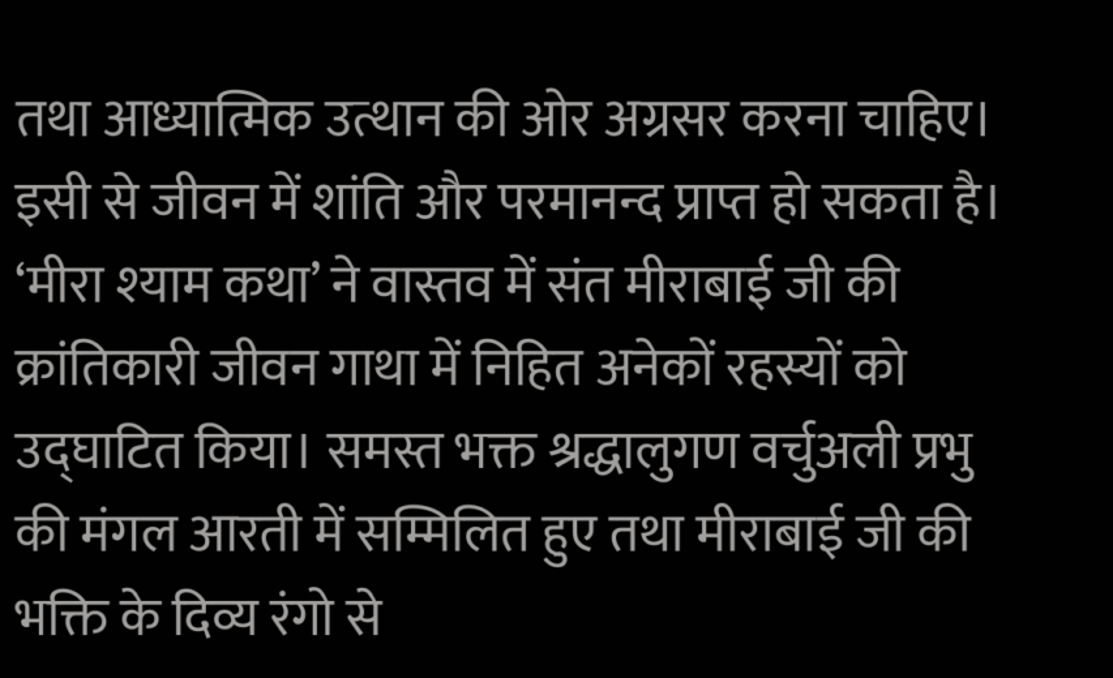तथा आध्यात्मिक उत्थान की ओर अग्रसर करना चाहिए। इसी से जीवन में शांति और परमानन्द प्राप्त हो सकता है।
‘मीरा श्याम कथा’ ने वास्तव में संत मीराबाई जी की क्रांतिकारी जीवन गाथा में निहित अनेकों रहस्यों को उद्घाटित किया। समस्त भक्त श्रद्धालुगण वर्चुअली प्रभु की मंगल आरती में सम्मिलित हुए तथा मीराबाई जी की भक्ति के दिव्य रंगो से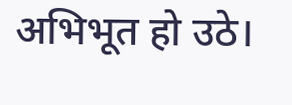अभिभूत हो उठे।